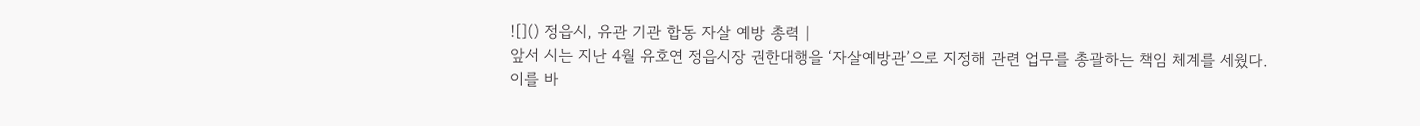![]() 정읍시, 유관 기관 합동 자살 예방 총력 |
앞서 시는 지난 4월 유호연 정읍시장 권한대행을 ‘자살예방관’으로 지정해 관련 업무를 총괄하는 책임 체계를 세웠다.
이를 바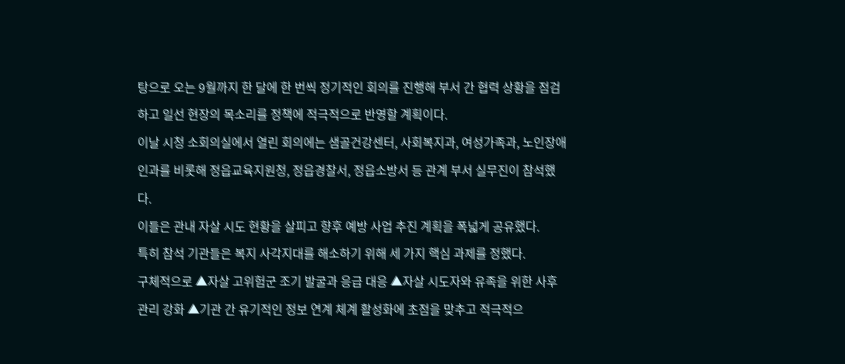탕으로 오는 9월까지 한 달에 한 번씩 정기적인 회의를 진행해 부서 간 협력 상황을 점검하고 일선 현장의 목소리를 정책에 적극적으로 반영할 계획이다.
이날 시청 소회의실에서 열린 회의에는 샘골건강센터, 사회복지과, 여성가족과, 노인장애인과를 비롯해 정읍교육지원청, 정읍경찰서, 정읍소방서 등 관계 부서 실무진이 참석했다.
이들은 관내 자살 시도 현황을 살피고 향후 예방 사업 추진 계획을 폭넓게 공유했다.
특히 참석 기관들은 복지 사각지대를 해소하기 위해 세 가지 핵심 과제를 정했다.
구체적으로 ▲자살 고위험군 조기 발굴과 응급 대응 ▲자살 시도자와 유족을 위한 사후 관리 강화 ▲기관 간 유기적인 정보 연계 체계 활성화에 초점을 맞추고 적극적으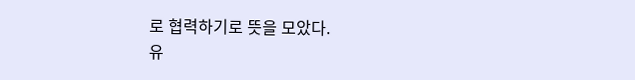로 협력하기로 뜻을 모았다.
유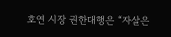호연 시장 권한대행은 “자살은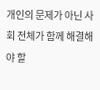개인의 문제가 아닌 사회 전체가 함께 해결해야 할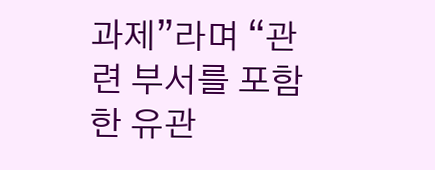과제”라며 “관련 부서를 포함한 유관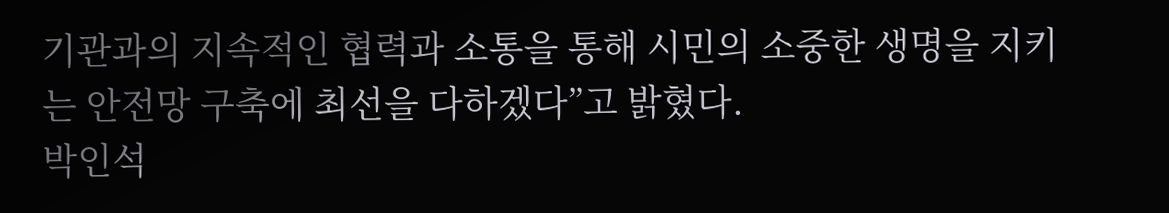기관과의 지속적인 협력과 소통을 통해 시민의 소중한 생명을 지키는 안전망 구축에 최선을 다하겠다”고 밝혔다.
박인석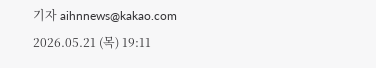기자 aihnnews@kakao.com
2026.05.21 (목) 19:11